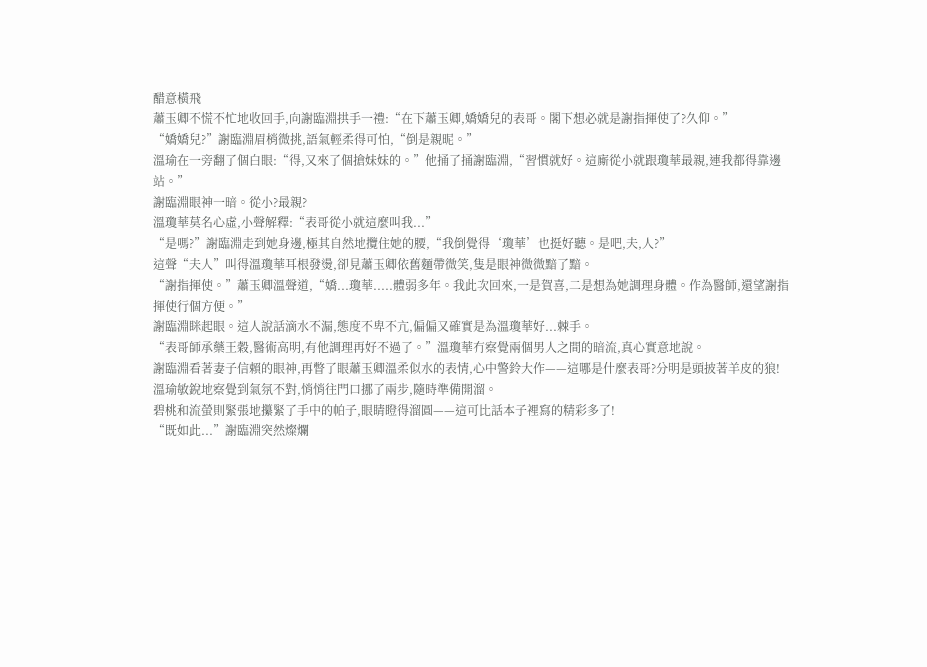醋意橫飛
蕭玉卿不慌不忙地收回手,向謝臨淵拱手一禮:“在下蕭玉卿,嬌嬌兒的表哥。閣下想必就是謝指揮使了?久仰。”
“嬌嬌兒?”謝臨淵眉梢微挑,語氣輕柔得可怕,“倒是親昵。”
溫瑜在一旁翻了個白眼:“得,又來了個搶妹妹的。”他捅了捅謝臨淵,“習慣就好。這廝從小就跟瓊華最親,連我都得靠邊站。”
謝臨淵眼神一暗。從小?最親?
溫瓊華莫名心虛,小聲解釋:“表哥從小就這麼叫我...”
“是嗎?”謝臨淵走到她身邊,極其自然地攬住她的腰,“我倒覺得‘瓊華’也挺好聽。是吧,夫,人?”
這聲“夫人”叫得溫瓊華耳根發燙,卻見蕭玉卿依舊麵帶微笑,隻是眼神微微黯了黯。
“謝指揮使。”蕭玉卿溫聲道,“嬌...瓊華.....體弱多年。我此次回來,一是賀喜,二是想為她調理身體。作為醫師,還望謝指揮使行個方便。”
謝臨淵眯起眼。這人說話滴水不漏,態度不卑不亢,偏偏又確實是為溫瓊華好...棘手。
“表哥師承藥王穀,醫術高明,有他調理再好不過了。”溫瓊華冇察覺兩個男人之間的暗流,真心實意地說。
謝臨淵看著妻子信賴的眼神,再瞥了眼蕭玉卿溫柔似水的表情,心中警鈴大作——這哪是什麼表哥?分明是頭披著羊皮的狼!
溫瑜敏銳地察覺到氣氛不對,悄悄往門口挪了兩步,隨時準備開溜。
碧桃和流螢則緊張地攥緊了手中的帕子,眼睛瞪得溜圓——這可比話本子裡寫的精彩多了!
“既如此...”謝臨淵突然燦爛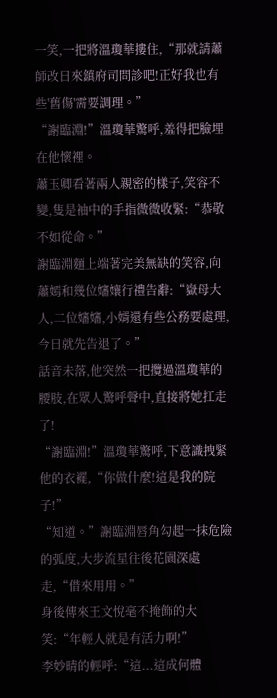一笑,一把將溫瓊華摟住,“那就請蕭師改日來鎮府司問診吧!正好我也有些'舊傷'需要調理。”
“謝臨淵!”溫瓊華驚呼,羞得把臉埋在他懷裡。
蕭玉卿看著兩人親密的樣子,笑容不變,隻是袖中的手指微微收緊:“恭敬不如從命。”
謝臨淵麵上端著完美無缺的笑容,向蕭嫣和幾位嬸孃行禮告辭:“嶽母大人,二位嬸嬸,小婿還有些公務要處理,今日就先告退了。”
話音未落,他突然一把攬過溫瓊華的腰肢,在眾人驚呼聲中,直接將她扛走了!
“謝臨淵!”溫瓊華驚呼,下意識拽緊他的衣襬,“你做什麼!這是我的院子!”
“知道。”謝臨淵唇角勾起一抹危險的弧度,大步流星往後花園深處走,“借來用用。”
身後傳來王文悅毫不掩飾的大笑:“年輕人就是有活力啊!”
李妙晴的輕呼:“這...這成何體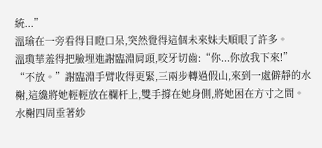統...”
溫瑜在一旁看得目瞪口呆,突然覺得這個未來妹夫順眼了許多。
溫瓊華羞得把臉埋進謝臨淵肩頭,咬牙切齒:“你...你放我下來!”
“不放。”謝臨淵手臂收得更緊,三兩步轉過假山,來到一處僻靜的水榭,這纔將她輕輕放在欄杆上,雙手撐在她身側,將她困在方寸之間。
水榭四周垂著紗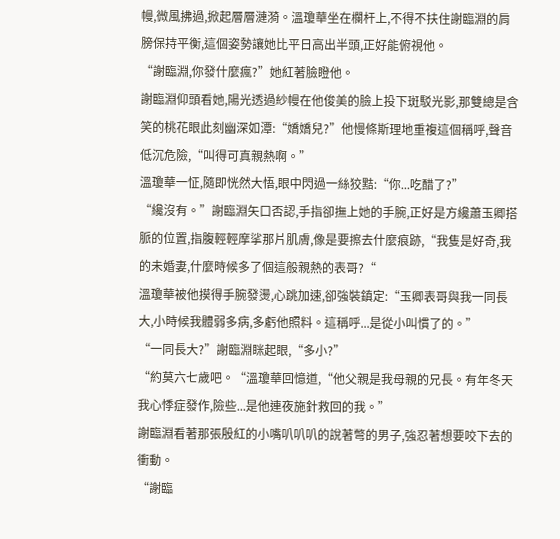幔,微風拂過,掀起層層漣漪。溫瓊華坐在欄杆上,不得不扶住謝臨淵的肩膀保持平衡,這個姿勢讓她比平日高出半頭,正好能俯視他。
“謝臨淵,你發什麼瘋?”她紅著臉瞪他。
謝臨淵仰頭看她,陽光透過紗幔在他俊美的臉上投下斑駁光影,那雙總是含笑的桃花眼此刻幽深如潭:“嬌嬌兒?”他慢條斯理地重複這個稱呼,聲音低沉危險,“叫得可真親熱啊。”
溫瓊華一怔,隨即恍然大悟,眼中閃過一絲狡黠:“你...吃醋了?”
“纔沒有。”謝臨淵矢口否認,手指卻撫上她的手腕,正好是方纔蕭玉卿搭脈的位置,指腹輕輕摩挲那片肌膚,像是要擦去什麼痕跡,“我隻是好奇,我的未婚妻,什麼時候多了個這般親熱的表哥?“
溫瓊華被他摸得手腕發燙,心跳加速,卻強裝鎮定:“玉卿表哥與我一同長大,小時候我體弱多病,多虧他照料。這稱呼...是從小叫慣了的。”
“一同長大?”謝臨淵眯起眼,“多小?”
“約莫六七歲吧。“溫瓊華回憶道,“他父親是我母親的兄長。有年冬天我心悸症發作,險些...是他連夜施針救回的我。”
謝臨淵看著那張殷紅的小嘴叭叭叭的說著彆的男子,強忍著想要咬下去的衝動。
“謝臨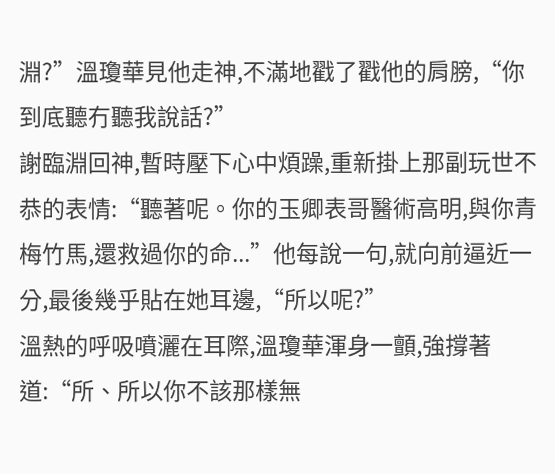淵?”溫瓊華見他走神,不滿地戳了戳他的肩膀,“你到底聽冇聽我說話?”
謝臨淵回神,暫時壓下心中煩躁,重新掛上那副玩世不恭的表情:“聽著呢。你的玉卿表哥醫術高明,與你青梅竹馬,還救過你的命...”他每說一句,就向前逼近一分,最後幾乎貼在她耳邊,“所以呢?”
溫熱的呼吸噴灑在耳際,溫瓊華渾身一顫,強撐著道:“所、所以你不該那樣無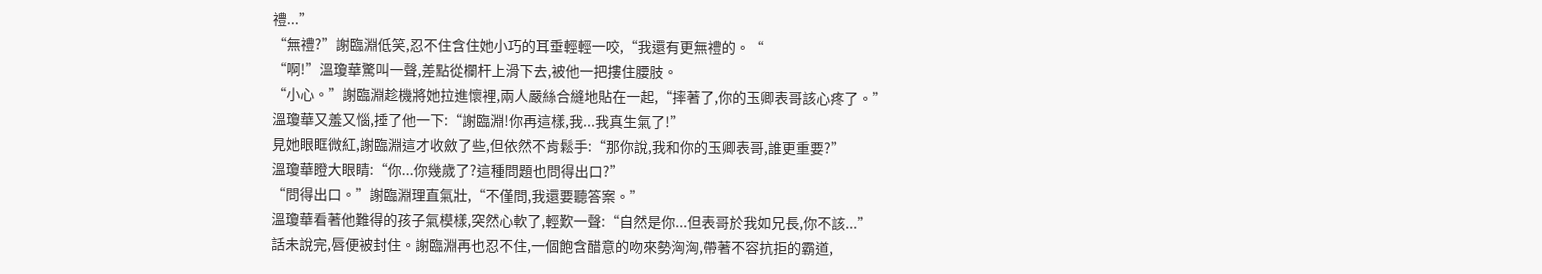禮...”
“無禮?”謝臨淵低笑,忍不住含住她小巧的耳垂輕輕一咬,“我還有更無禮的。“
“啊!”溫瓊華驚叫一聲,差點從欄杆上滑下去,被他一把摟住腰肢。
“小心。”謝臨淵趁機將她拉進懷裡,兩人嚴絲合縫地貼在一起,“摔著了,你的玉卿表哥該心疼了。”
溫瓊華又羞又惱,捶了他一下:“謝臨淵!你再這樣,我...我真生氣了!”
見她眼眶微紅,謝臨淵這才收斂了些,但依然不肯鬆手:“那你說,我和你的玉卿表哥,誰更重要?”
溫瓊華瞪大眼睛:“你...你幾歲了?這種問題也問得出口?”
“問得出口。”謝臨淵理直氣壯,“不僅問,我還要聽答案。”
溫瓊華看著他難得的孩子氣模樣,突然心軟了,輕歎一聲:“自然是你...但表哥於我如兄長,你不該...”
話未說完,唇便被封住。謝臨淵再也忍不住,一個飽含醋意的吻來勢洶洶,帶著不容抗拒的霸道,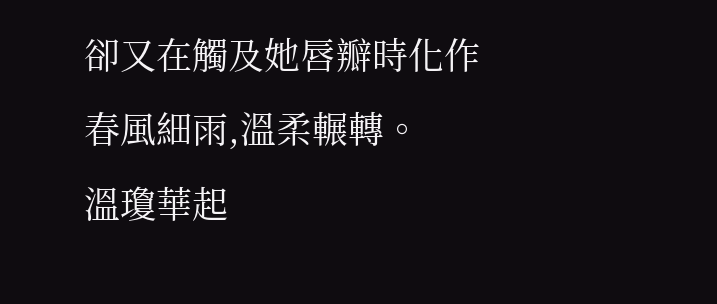卻又在觸及她唇瓣時化作春風細雨,溫柔輾轉。
溫瓊華起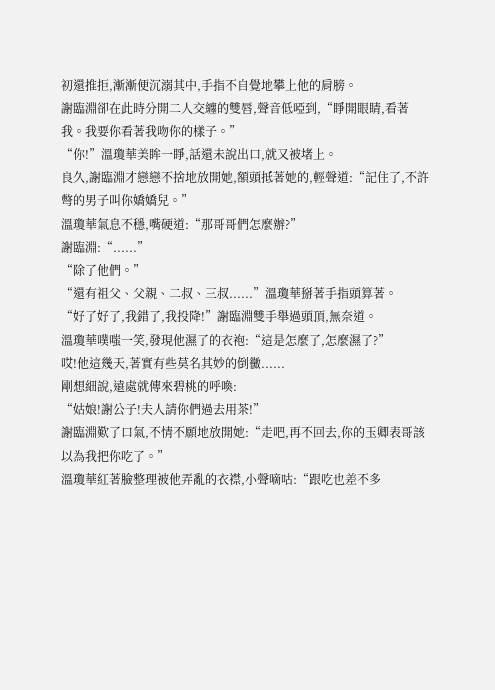初還推拒,漸漸便沉溺其中,手指不自覺地攀上他的肩膀。
謝臨淵卻在此時分開二人交纏的雙唇,聲音低啞到,“睜開眼睛,看著我。我要你看著我吻你的樣子。”
“你!”溫瓊華美眸一睜,話還未說出口,就又被堵上。
良久,謝臨淵才戀戀不捨地放開她,額頭抵著她的,輕聲道:“記住了,不許彆的男子叫你嬌嬌兒。”
溫瓊華氣息不穩,嘴硬道:“那哥哥們怎麼辦?”
謝臨淵:“......”
“除了他們。”
“還有祖父、父親、二叔、三叔......”溫瓊華掰著手指頭算著。
“好了好了,我錯了,我投降!”謝臨淵雙手舉過頭頂,無奈道。
溫瓊華噗嗤一笑,發現他濕了的衣袍:“這是怎麼了,怎麼濕了?”
哎!他這幾天,著實有些莫名其妙的倒黴......
剛想細說,遠處就傳來碧桃的呼喚:
“姑娘!謝公子!夫人請你們過去用茶!”
謝臨淵歎了口氣,不情不願地放開她:“走吧,再不回去,你的玉卿表哥該以為我把你吃了。”
溫瓊華紅著臉整理被他弄亂的衣襟,小聲嘀咕:“跟吃也差不多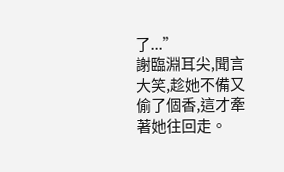了...”
謝臨淵耳尖,聞言大笑,趁她不備又偷了個香,這才牽著她往回走。